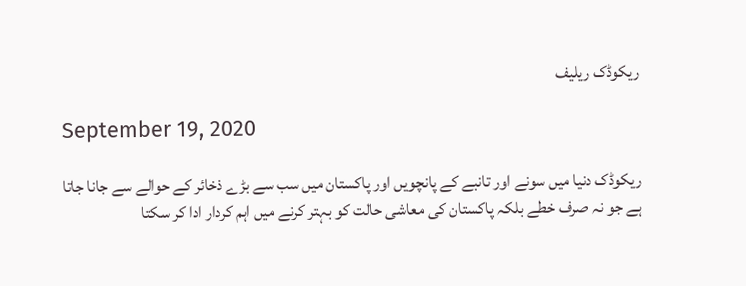ریکوڈک ریلیف

September 19, 2020

ریکوڈک دنیا میں سونے اور تانبے کے پانچویں اور پاکستان میں سب سے بڑے ذخائر کے حوالے سے جانا جاتا ہے جو نہ صرف خطے بلکہ پاکستان کی معاشی حالت کو بہتر کرنے میں اہم کردار ادا کر سکتا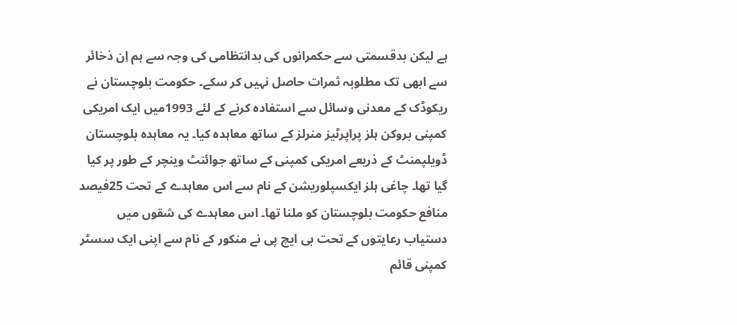ہے لیکن بدقسمتی سے حکمرانوں کی بدانتظامی کی وجہ سے ہم اِن ذخائر سے ابھی تک مطلوبہ ثمرات حاصل نہیں کر سکے۔ حکومت بلوچستان نے ریکوڈک کے معدنی وسائل سے استفادہ کرنے کے لئے 1993میں ایک امریکی کمپنی بروکن ہلز پراپرٹیز منرلز کے ساتھ معاہدہ کیا۔ یہ معاہدہ بلوچستان ڈویلپمنٹ کے ذریعے امریکی کمپنی کے ساتھ جوائنٹ وینچر کے طور پر کیا گیا تھا۔ چاغی ہلز ایکسپلوریشن کے نام سے اس معاہدے کے تحت 25فیصد منافع حکومت بلوچستان کو ملنا تھا۔ اس معاہدے کی شقوں میں دستیاب رعایتوں کے تحت بی ایچ پی نے منکور کے نام سے اپنی ایک سسٹر کمپنی قائم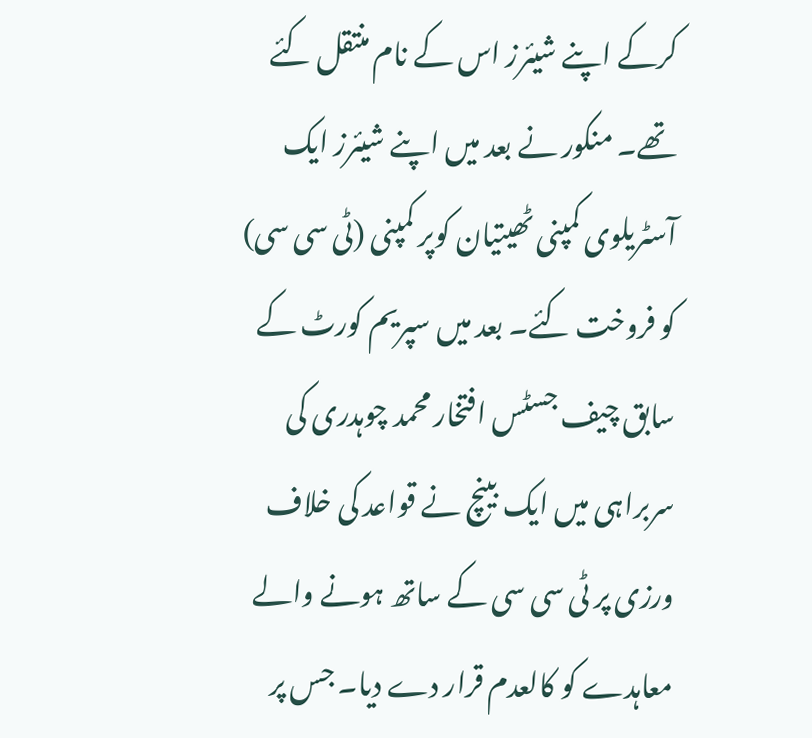کرکے اپنے شیئرز اس کے نام منتقل کئے تھے۔ منکور نے بعد میں اپنے شیئرز ایک آسٹریلوی کمپنی ٹھیتیان کوپر کمپنی (ٹی سی سی) کو فروخت کئے۔ بعد میں سپریم کورٹ کے سابق چیف جسٹس افتخار محمد چوہدری کی سربراہی میں ایک بینچ نے قواعد کی خلاف ورزی پر ٹی سی سی کے ساتھ ہونے والے معاہدے کو کالعدم قرار دے دیا۔ جس پر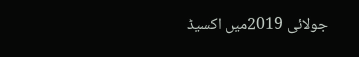جولائی 2019میں اکسیڈ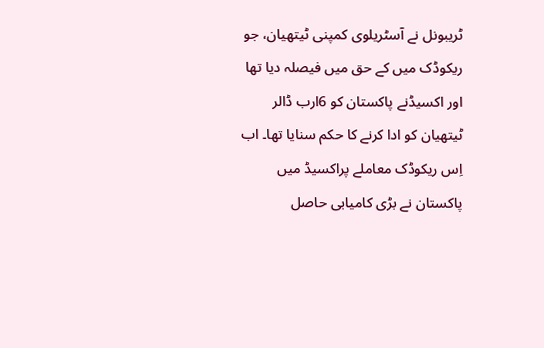ٹریبونل نے آسٹریلوی کمپنی ٹیتھیان، جو ریکوڈک میں کے حق میں فیصلہ دیا تھا اور اکسیڈنے پاکستان کو 6ارب ڈالر ٹیتھیان کو ادا کرنے کا حکم سنایا تھا۔ اب اِس ریکوڈک معاملے پراکسیڈ میں پاکستان نے بڑی کامیابی حاصل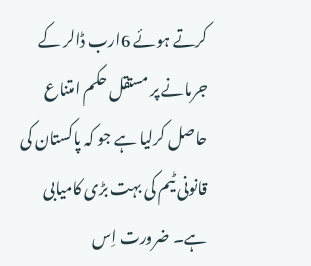کرتے ہوئے 6ارب ڈالر کے جرمانے پر مستقل حکم امتناع حاصل کرلیا ہے جو کہ پاکستان کی قانونی ٹیم کی بہت بڑی کامیابی ہے۔ ضرورت اِس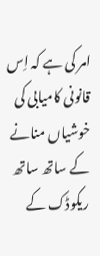امر کی ہے کہ اِس قانونی کامیابی کی خوشیاں منانے کے ساتھ ساتھ ریکوڈک کے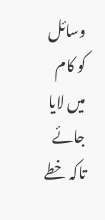وسائل کو کام میں لایا جائے تاکہ خطے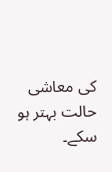کی معاشی حالت بہتر ہو سکے۔